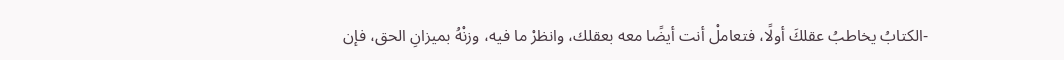-الكتابُ يخاطبُ عقلكَ أولًا، فتعاملْ أنت أيضًا معه بعقلك، وانظرْ ما فيه، وزنْهُ بميزانِ الحق، فإن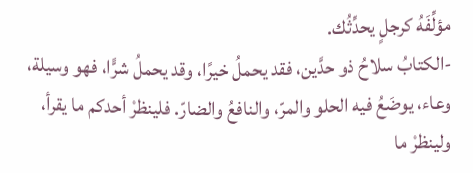مؤلِّفَهُ كرجلٍ يحدِّثُك.
-الكتابُ سلاحُ ذو حدَّين، فقد يحملُ خيرًا، وقد يحملُ شرًّا، فهو وسيلة، وعاء، يوضَعُ فيه الحلو والمرّ، والنافعُ والضارّ. فلينظرْ أحدكم ما يقرأ، ولينظرْ ما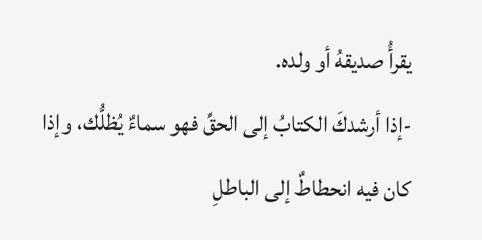يقرأُ صديقهُ أو ولده.
-إذا أرشدكَ الكتابُ إلى الحقِّ فهو سماءٌ يُظلُّك، وإذا كان فيه انحطاطٌ إلى الباطلِ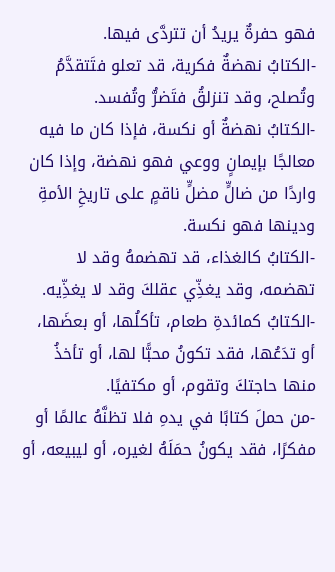فهو حفرةٌ يريدُ أن تتردَّى فيها.
-الكتابُ نهضةٌ فكرية، قد تعلو فتَتقدَّمُ وتُصلح، وقد تنزلقُ فتَضرُّ وتُفسد.
-الكتابُ نهضةٌ أو نكسة، فإذا كان ما فيه معالجًا بإيمانٍ ووعي فهو نهضة، وإذا كان واردًا من ضالٍّ مضلٍّ ناقمٍ على تاريخِ الأمةِ ودينها فهو نكسة.
-الكتابُ كالغذاء، قد تهضمهُ وقد لا تهضمه، وقد يغذِّي عقلكَ وقد لا يغذِّيه.
-الكتابُ كمائدةِ طعام، تأكلُها، أو بعضَها، أو تدَعُها، فقد تكونُ محبًّا لها، أو تأخذُ منها حاجتكَ وتقوم، أو مكتفيًا.
-من حملَ كتابًا في يدهِ فلا تظنَّهُ عالمًا أو مفكرًا، فقد يكونُ حمَلَهُ لغيره، أو ليبيعه، أو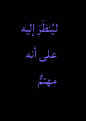ليُنظَرَ إليه على أنه مهتمٌّ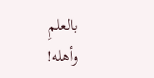بالعلمِ وأهله!